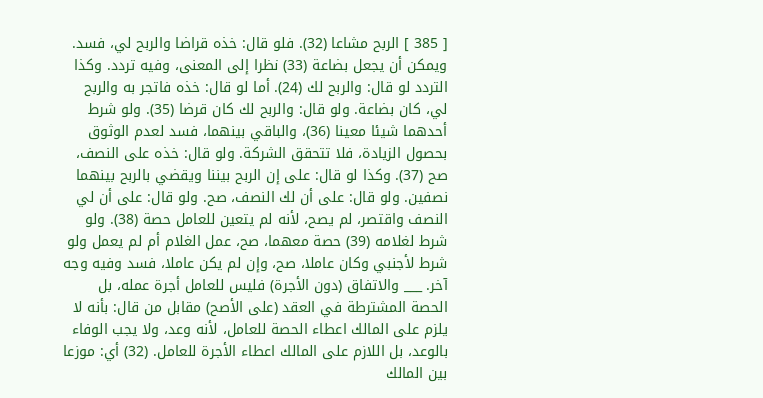[ 385 ] الربح مشاعا (32). فلو قال: خذه قراضا والربح لي، فسد. ويمكن أن يجعل بضاعة (33) نظرا إلى المعنى، وفيه تردد. وكذا التردد لو قال: والربح لك (24). أما لو قال: خذه فاتجر به والربح لي، كان بضاعة. ولو قال: والربح لك كان قرضا (35). ولو شرط أحدهما شيئا معينا (36)، والباقي بينهما، فسد لعدم الوثوق بحصول الزيادة، فلا تتحقق الشركة. ولو قال: خذه على النصف، صح (37). وكذا لو قال: على إن الربح بيننا ويقضي بالربح بينهما نصفين. ولو قال: على أن لك النصف، صح. ولو قال: على أن لي النصف واقتصر، لم يصح، لأنه لم يتعين للعامل حصة (38). ولو شرط لغلامه (39) حصة معهما، صح، عمل الغلام أم لم يعمل ولو شرط لأجنبي وكان عاملا، صح، وإن لم يكن عاملا، فسد وفيه وجه آخر. ___ والاتفاق (دون الأجرة) فليس للعامل أجرة عمله، بل الحصة المشترطة في العقد (على الأصح) مقابل من قال: بأنه لا يلزم على المالك اعطاء الحصة للعامل، لأنه وعد، ولا يجب الوفاء بالوعد، بل اللازم على المالك اعطاء الأجرة للعامل. (32) أي: موزعا بين المالك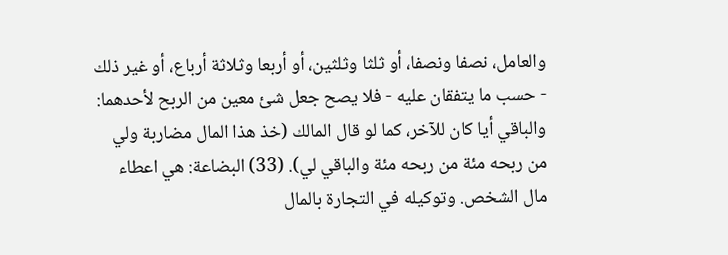والعامل، نصفا ونصفا، أو ثلثا وثلثين، أو أربعا وثلاثة أرباع، أو غير ذلك - حسب ما يتفقان عليه - فلا يصح جعل شئ معين من الربح لأحدهما: والباقي أيا كان للآخر، كما لو قال المالك (خذ هذا المال مضاربة ولي من ربحه مئة من ربحه مئة والباقي لي). (33) البضاعة: هي اعطاء مال الشخص. وتوكيله في التجارة بالمال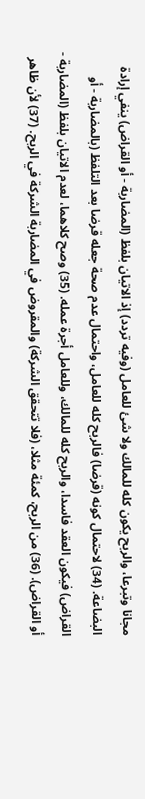مجانا وتبرعا، والربح يكون كله للمالك ولا شئ للعامل (وفيه تردد) إذ الاتيان بلفظ (المضاربة - أو القراض) ينفي إرادة البضاعة. (34) لاحتمال كونه (قرضا) فالربح كله للعامل، واحتمال عدم صحة جعله قرضا بعد التلفظ (بالمضاربة - أو القراض) فيكون العقد فاسدا، والربح كله للمالك، وللعامل أجرة عمله. (35) وصح كلاهما، لعدم الاتيان بلفظ (المضاربة - أو القراض). (36) من الربح، كمئة مثلا، (فلا تتحقق الشركة) والمقروض في المضاربة الشركة في الربح. (37) لأن ظاهر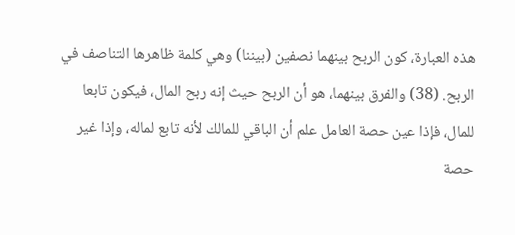هذه العبارة، كون الربح بينهما نصفين (بيننا) وهي كلمة ظاهرها التناصف في الربح. (38) والفرق بينهما، هو أن الربح حيث إنه ربح المال، فيكون تابعا للمال، فإذا عين حصة العامل علم أن الباقي للمالك لأنه تابع لماله، وإذا غير حصة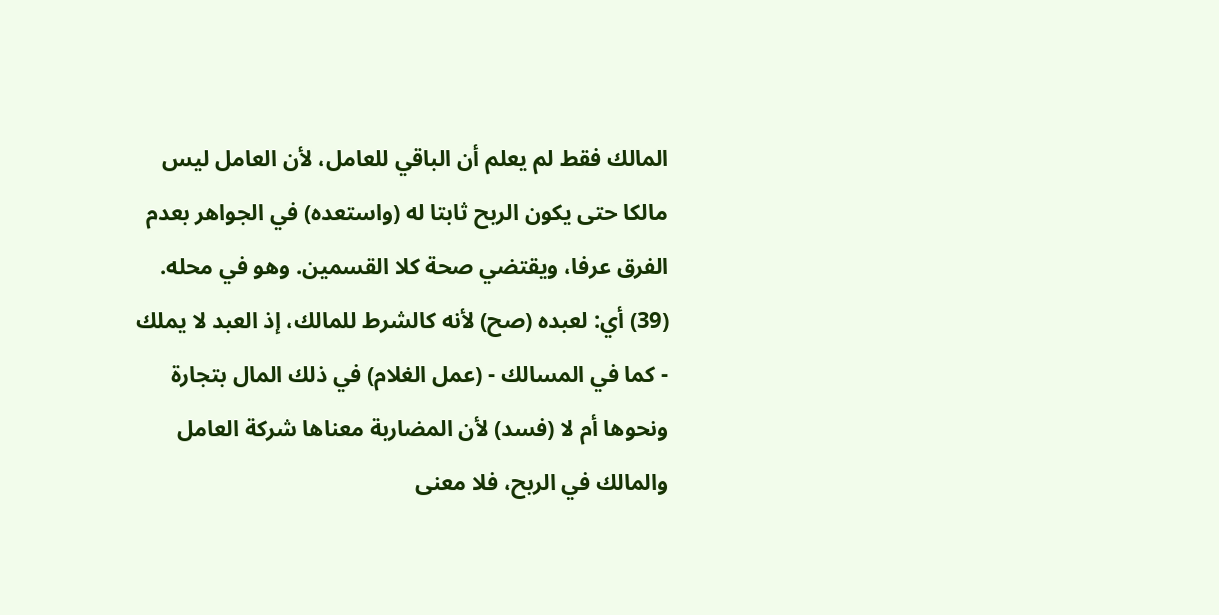المالك فقط لم يعلم أن الباقي للعامل، لأن العامل ليس مالكا حتى يكون الربح ثابتا له (واستعده) في الجواهر بعدم الفرق عرفا، ويقتضي صحة كلا القسمين. وهو في محله. (39) أي: لعبده (صح) لأنه كالشرط للمالك، إذ العبد لا يملك - كما في المسالك - (عمل الغلام) في ذلك المال بتجارة ونحوها أم لا (فسد) لأن المضاربة معناها شركة العامل والمالك في الربح، فلا معنى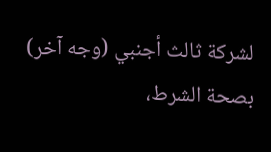لشركة ثالث أجنبي (وجه آخر) بصحة الشرط،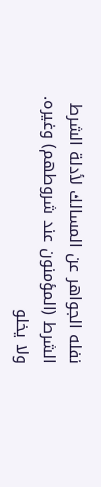نفله الجواهر عن المسالك لأدلة الشرط الشرط (المؤمنون عند شروطهم) وغيره. ولا يخلو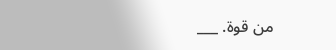من قوة. ___